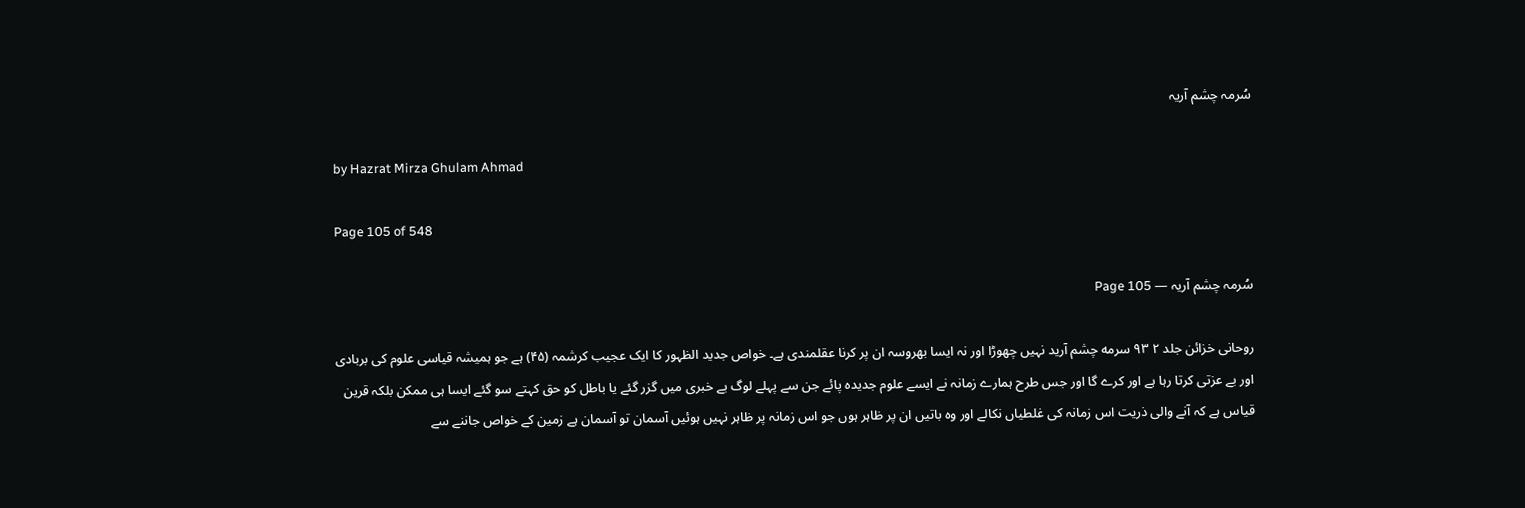سُرمہ چشم آریہ

by Hazrat Mirza Ghulam Ahmad

Page 105 of 548

سُرمہ چشم آریہ — Page 105

روحانی خزائن جلد ۲ ۹۳ سرمه چشم آرید نہیں چھوڑا اور نہ ایسا بھروسہ ان پر کرنا عقلمندی ہے۔ خواص جدید الظہور کا ایک عجیب کرشمہ (۴۵) ہے جو ہمیشہ قیاسی علوم کی بربادی اور بے عزتی کرتا رہا ہے اور کرے گا اور جس طرح ہمارے زمانہ نے ایسے علوم جدیدہ پائے جن سے پہلے لوگ بے خبری میں گزر گئے یا باطل کو حق کہتے سو گئے ایسا ہی ممکن بلکہ قرین قیاس ہے کہ آنے والی ذریت اس زمانہ کی غلطیاں نکالے اور وہ باتیں ان پر ظاہر ہوں جو اس زمانہ پر ظاہر نہیں ہوئیں آسمان تو آسمان ہے زمین کے خواص جاننے سے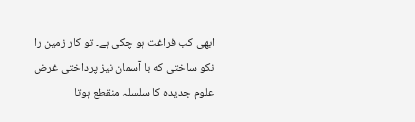ابھی کب فراغت ہو چکی ہے۔ تو کار زمین را نکو ساختی که با آسمان نیز پرداختی غرض علوم جدیدہ کا سلسلہ منقطع ہوتا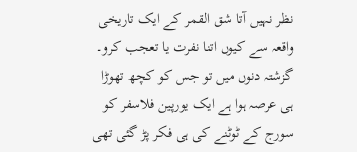نظر نہیں آتا شق القمر کے ایک تاریخی واقعہ سے کیوں اتنا نفرت یا تعجب کرو۔ گزشتہ دنوں میں تو جس کو کچھ تھوڑا ہی عرصہ ہوا ہے ایک یورپین فلاسفر کو سورج کے ٹوٹنے کی ہی فکر پڑ گئی تھی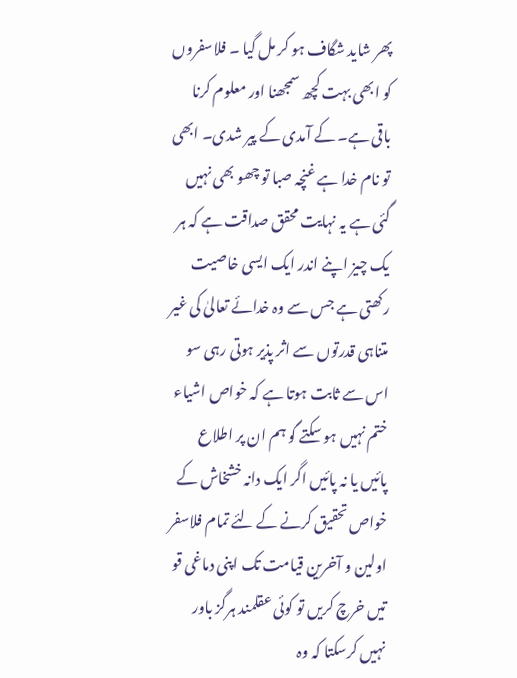پھر شاید شگاف ہو کر مل گیا ۔ فلاسفروں کو ابھی بہت کچھ سمجھنا اور معلوم کرنا باقی ہے۔ کے آمدی کے پیر شدی۔ ابھی تو نام خدا ہے غنچہ صبا تو چھو بھی نہیں گئی ہے یہ نہایت محقق صداقت ہے کہ ہر یک چیز اپنے اندر ایک ایسی خاصیت رکھتی ہے جس سے وہ خدائے تعالیٰ کی غیر متناہی قدرتوں سے اثر پذیر ہوتی رہی سو اس سے ثابت ہوتا ہے کہ خواص اشیاء ختم نہیں ہو سکتے گو ہم ان پر اطلاع پائیں یا نہ پائیں اگر ایک دانہ خشخاش کے خواص تحقیق کرنے کے لئے تمام فلاسفر اولین و آخرین قیامت تک اپنی دماغی قو تیں خرچ کریں تو کوئی عقلمند ہرگز باور نہیں کرسکتا کہ وہ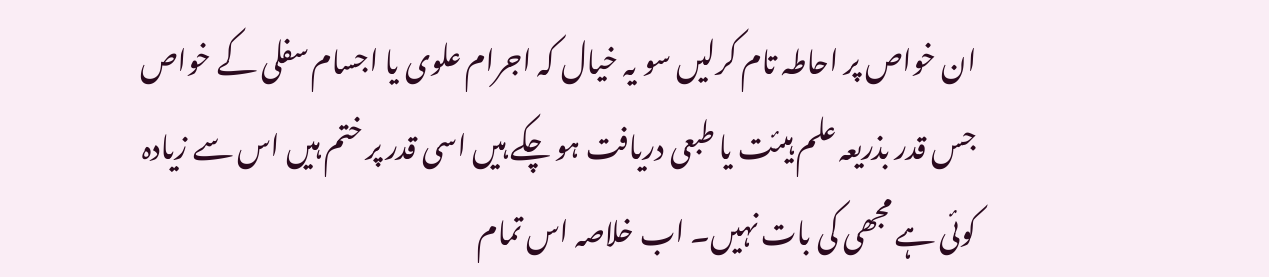ان خواص پر احاطہ تام کرلیں سو یہ خیال کہ اجرام علوی یا اجسام سفلی کے خواص جس قدر بذریعہ علم ہیئت یا طبعی دریافت ہو چکے ہیں اسی قدر پر ختم ہیں اس سے زیادہ کوئی ہے مجھی کی بات نہیں۔ اب خلاصہ اس تمام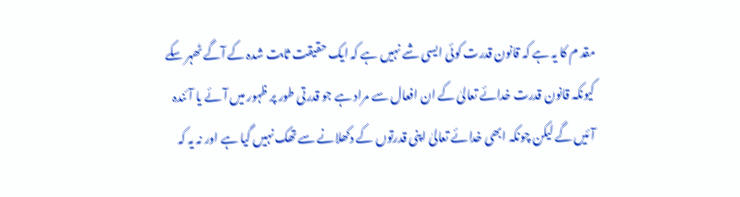مقد م کا یہ ہے کہ قانون قدرت کوئی ایسی شے نہیں ہے کہ ایک حقیقت ثابت شدہ کے آگے ٹھہر سکے کیونکہ قانون قدرت خدائے تعالیٰ کے ان افعال سے مراد ہے جو قدرتی طور پر ظہور میں آئے یا آئندہ آئیں گے لیکن چونکہ ابھی خدائے تعالیٰ اپنی قدرتوں کے دکھلانے سے تھک نہیں گیا ہے اور نہ یہ کہ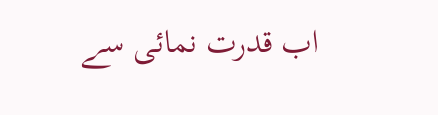اب قدرت نمائی سے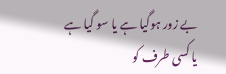بے زور ہوگیا ہے یا سو گیا ہے یا کسی طرف کو